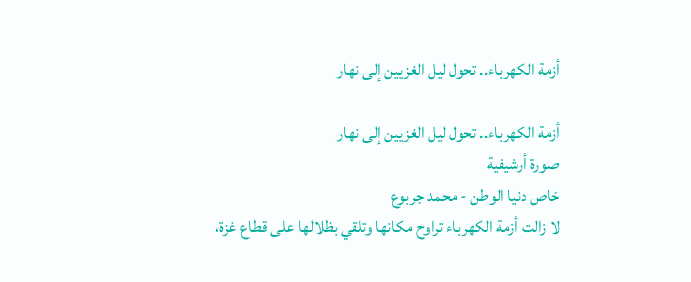أزمة الكهرباء.. تحول ليل الغزيين إلى نهار

أزمة الكهرباء.. تحول ليل الغزيين إلى نهار
صورة أرشيفية
خاص دنيا الوطن - محمد جربوع
لا زالت أزمة الكهرباء تراوح مكانها وتلقي بظلالها على قطاع غزة،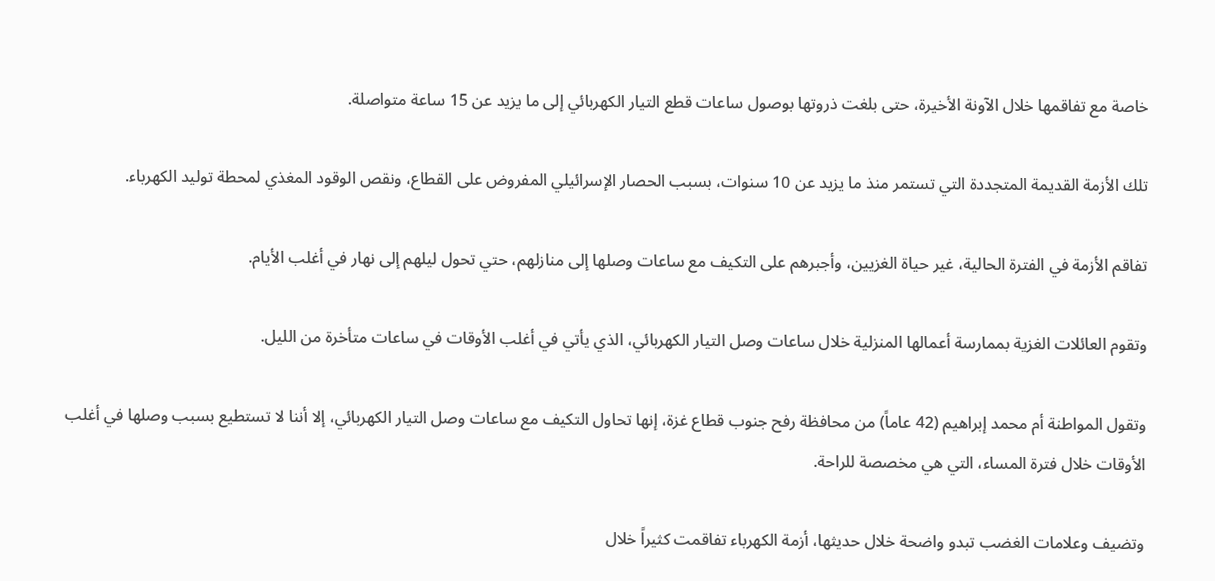خاصة مع تفاقمها خلال الآونة الأخيرة، حتى بلغت ذروتها بوصول ساعات قطع التيار الكهربائي إلى ما يزيد عن 15 ساعة متواصلة.

تلك الأزمة القديمة المتجددة التي تستمر منذ ما يزيد عن 10 سنوات، بسبب الحصار الإسرائيلي المفروض على القطاع، ونقص الوقود المغذي لمحطة توليد الكهرباء.

تفاقم الأزمة في الفترة الحالية، غير حياة الغزيين، وأجبرهم على التكيف مع ساعات وصلها إلى منازلهم، حتي تحول ليلهم إلى نهار في أغلب الأيام.

وتقوم العائلات الغزية بممارسة أعمالها المنزلية خلال ساعات وصل التيار الكهربائي، الذي يأتي في أغلب الأوقات في ساعات متأخرة من الليل.

وتقول المواطنة أم محمد إبراهيم (42 عاماً) من محافظة رفح جنوب قطاع غزة، إنها تحاول التكيف مع ساعات وصل التيار الكهربائي، إلا أننا لا تستطيع بسبب وصلها في أغلب الأوقات خلال فترة المساء، التي هي مخصصة للراحة.

وتضيف وعلامات الغضب تبدو واضحة خلال حديثها، أزمة الكهرباء تفاقمت كثيراً خلال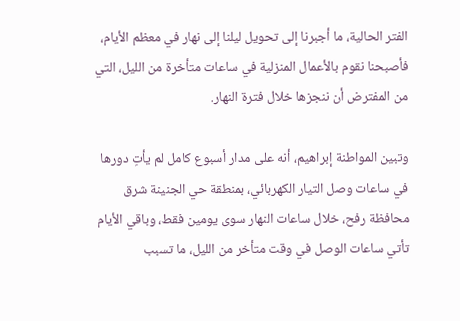الفتر الحالية، ما أجبرنا إلى تحويل ليلنا إلى نهار في معظم الأيام، فأصبحنا نقوم بالأعمال المنزلية في ساعات متأخرة من الليل، التي من المفترض أن ننجزها خلال فترة النهار.

وتبين المواطنة إبراهيم، أنه على مدار أسبوع كامل لم يأتِ دورها في ساعات وصل التيار الكهربائي، بمنطقة حي الجنينة شرق محافظة رفح، خلال ساعات النهار سوى يومين فقط، وباقي الأيام تأتي ساعات الوصل في وقت متأخر من الليل، ما تسبب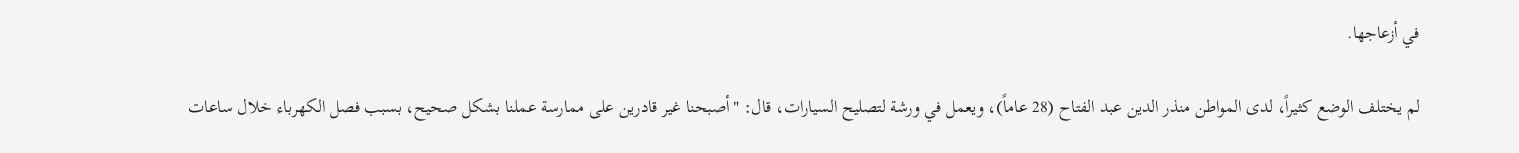في أزعاجها.

لم يختلف الوضع كثيراً، لدى المواطن منذر الدين عبد الفتاح (28 عاماً)، ويعمل في ورشة لتصليح السيارات، قال: "أصبحنا غير قادرين على ممارسة عملنا بشكل صحيح، بسبب فصل الكهرباء خلال ساعات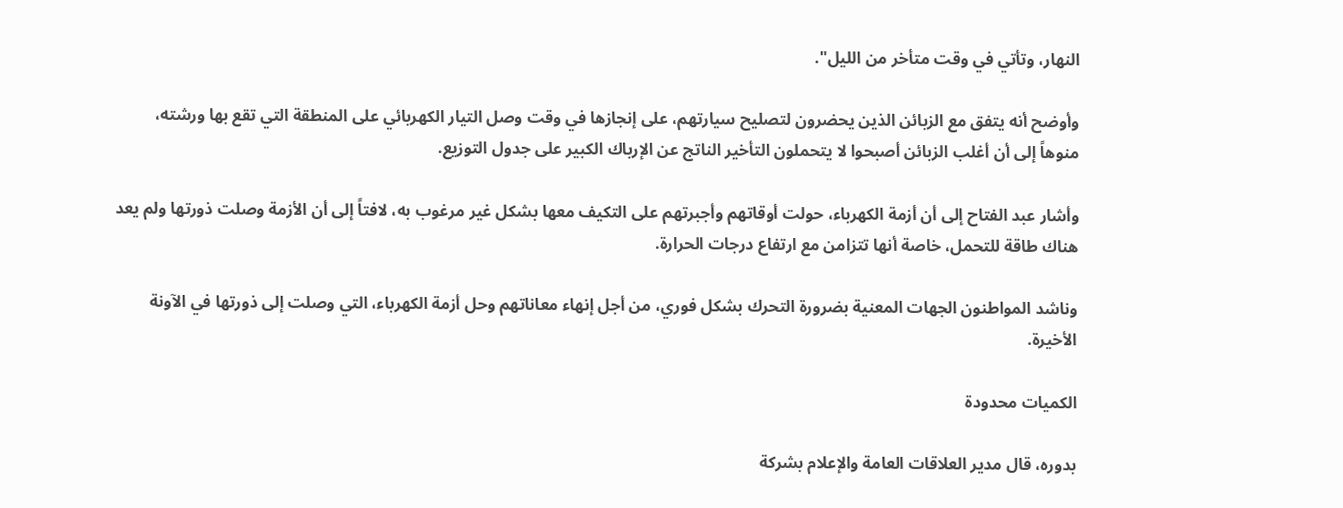النهار، وتأتي في وقت متأخر من الليل".

وأوضح أنه يتفق مع الزبائن الذين يحضرون لتصليح سيارتهم، على إنجازها في وقت وصل التيار الكهربائي على المنطقة التي تقع بها ورشته، منوهاً إلى أن أغلب الزبائن أصبحوا لا يتحملون التأخير الناتج عن الإرباك الكبير على جدول التوزيع.

وأشار عبد الفتاح إلى أن أزمة الكهرباء، حولت أوقاتهم وأجبرتهم على التكيف معها بشكل غير مرغوب به، لافتاً إلى أن الأزمة وصلت ذورتها ولم يعد هناك طاقة للتحمل، خاصة أنها تتزامن مع ارتفاع درجات الحرارة.

وناشد المواطنون الجهات المعنية بضرورة التحرك بشكل فوري، من أجل إنهاء معاناتهم وحل أزمة الكهرباء، التي وصلت إلى ذورتها في الآونة الأخيرة.

الكميات محدودة

بدوره، قال مدير العلاقات العامة والإعلام بشركة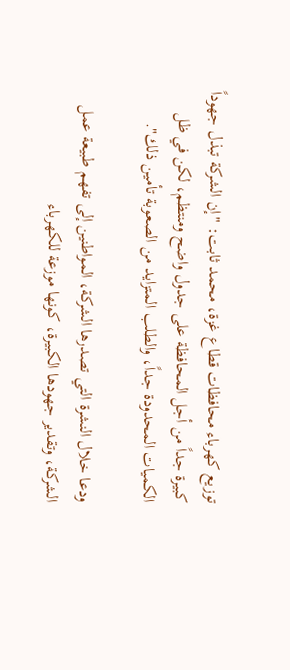توزيع كهرباء محافظات قطاع غزة، محمد ثابت: "إن الشركة تبذل جهوداً كبيرة جداً من أجل المحافظة على جدول واضح ومنتظم، لكن في ظل الكميات المحدودة جداً، والطلب المتزايد من الصعوبة تأمين ذلك".

ودعا خلال النشرة التي تصدرها الشركة، المواطنين إلى تفهم طبيعة عمل الشركة، وتقدير جهودها الكبيرة، كونها موزعة للكهرباء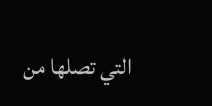التي تصلها من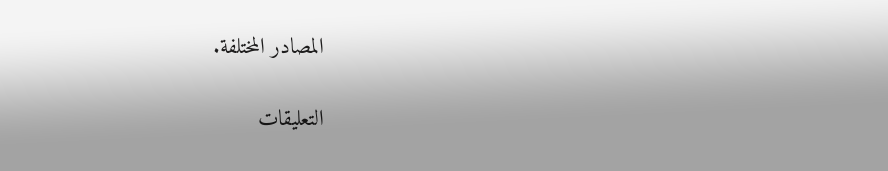المصادر المختلفة.

التعليقات